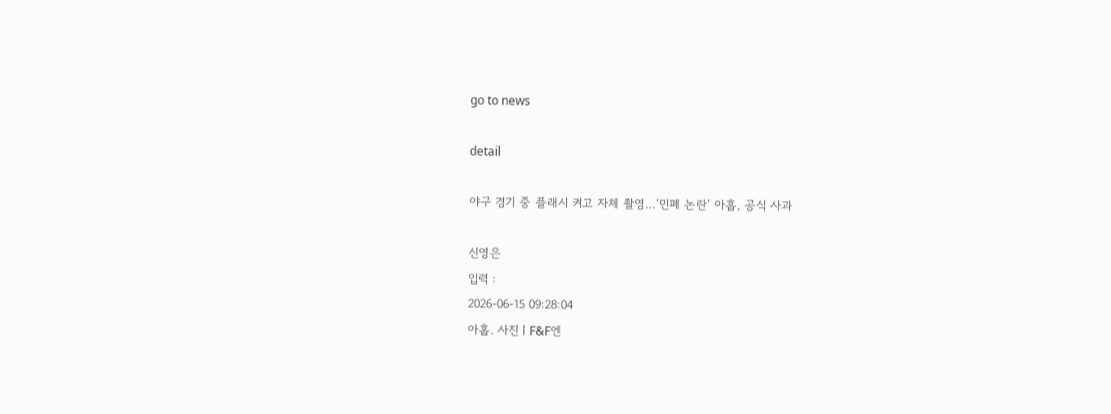go to news

detail

야구 경기 중 플래시 켜고 자체 촬영…‘민폐 논란’ 아홉, 공식 사과

신영은
입력 :
2026-06-15 09:28:04
아홉. 사진ㅣF&F엔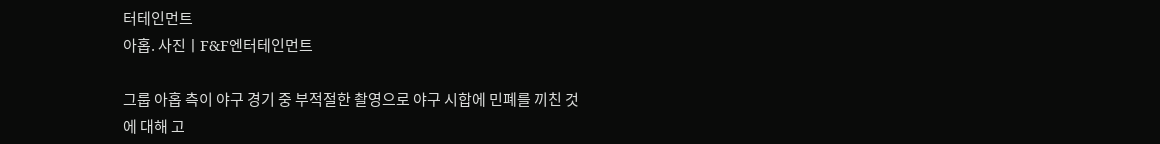터테인먼트
아홉. 사진ㅣF&F엔터테인먼트

그룹 아홉 측이 야구 경기 중 부적절한 촬영으로 야구 시합에 민폐를 끼친 것에 대해 고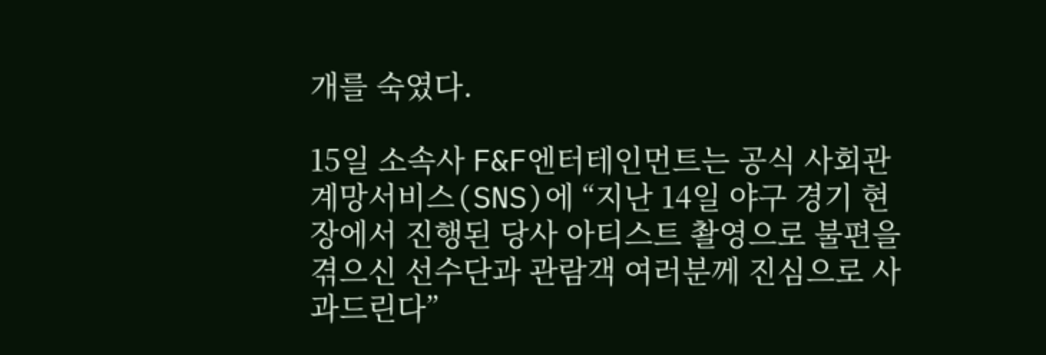개를 숙였다.

15일 소속사 F&F엔터테인먼트는 공식 사회관계망서비스(SNS)에 “지난 14일 야구 경기 현장에서 진행된 당사 아티스트 촬영으로 불편을 겪으신 선수단과 관람객 여러분께 진심으로 사과드린다”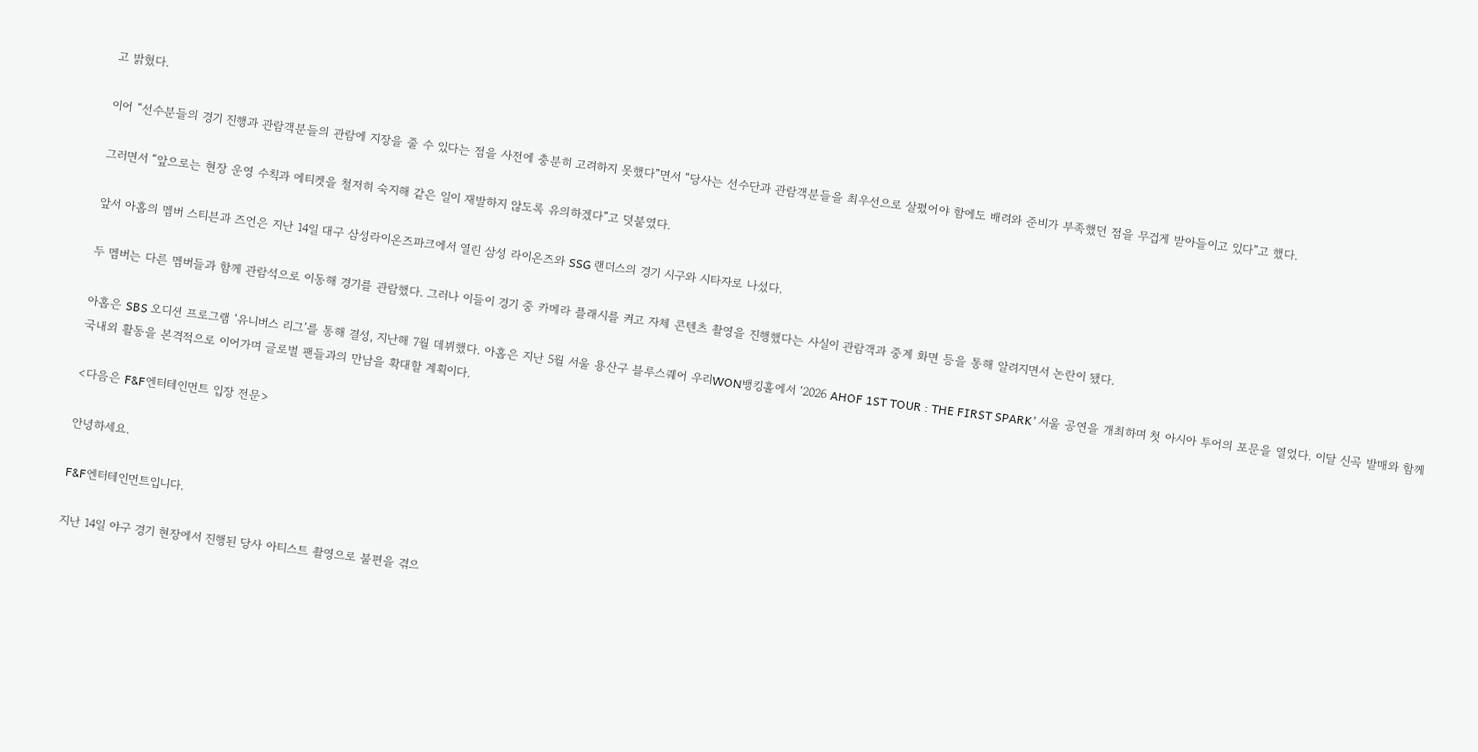고 밝혔다.

이어 “선수분들의 경기 진행과 관람객분들의 관람에 지장을 줄 수 있다는 점을 사전에 충분히 고려하지 못했다”면서 “당사는 선수단과 관람객분들을 최우선으로 살폈어야 함에도 배려와 준비가 부족했던 점을 무겁게 받아들이고 있다”고 했다.

그러면서 “앞으로는 현장 운영 수칙과 에티켓을 철저히 숙지해 같은 일이 재발하지 않도록 유의하겠다”고 덧붙였다.

앞서 아홉의 멤버 스티븐과 즈언은 지난 14일 대구 삼성라이온즈파크에서 열린 삼성 라이온즈와 SSG 랜더스의 경기 시구와 시타자로 나섰다.

두 멤버는 다른 멤버들과 함께 관람석으로 이동해 경기를 관람했다. 그러나 이들이 경기 중 카메라 플래시를 켜고 자체 콘텐츠 촬영을 진행했다는 사실이 관람객과 중계 화면 등을 통해 알려지면서 논란이 됐다.

아홉은 SBS 오디션 프로그램 ‘유니버스 리그’를 통해 결성, 지난해 7월 데뷔했다. 아홉은 지난 5월 서울 용산구 블루스퀘어 우리WON뱅킹홀에서 ‘2026 AHOF 1ST TOUR : THE FIRST SPARK’ 서울 공연을 개최하며 첫 아시아 투어의 포문을 열었다. 이달 신곡 발매와 함께 국내외 활동을 본격적으로 이어가며 글로벌 팬들과의 만남을 확대할 계획이다.

<다음은 F&F엔터테인먼트 입장 전문>

안녕하세요.

F&F엔터테인먼트입니다.

지난 14일 야구 경기 현장에서 진행된 당사 아티스트 촬영으로 불편을 겪으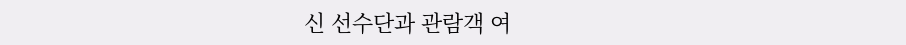신 선수단과 관람객 여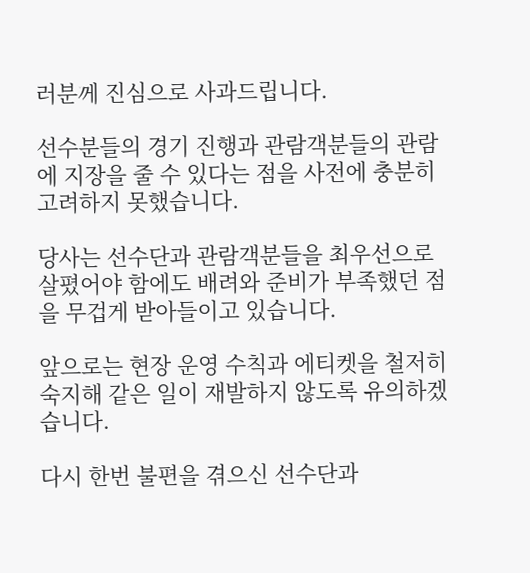러분께 진심으로 사과드립니다.

선수분들의 경기 진행과 관람객분들의 관람에 지장을 줄 수 있다는 점을 사전에 충분히 고려하지 못했습니다.

당사는 선수단과 관람객분들을 최우선으로 살폈어야 함에도 배려와 준비가 부족했던 점을 무겁게 받아들이고 있습니다.

앞으로는 현장 운영 수칙과 에티켓을 철저히 숙지해 같은 일이 재발하지 않도록 유의하겠습니다.

다시 한번 불편을 겪으신 선수단과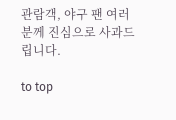관람객, 야구 팬 여러분께 진심으로 사과드립니다.

to top